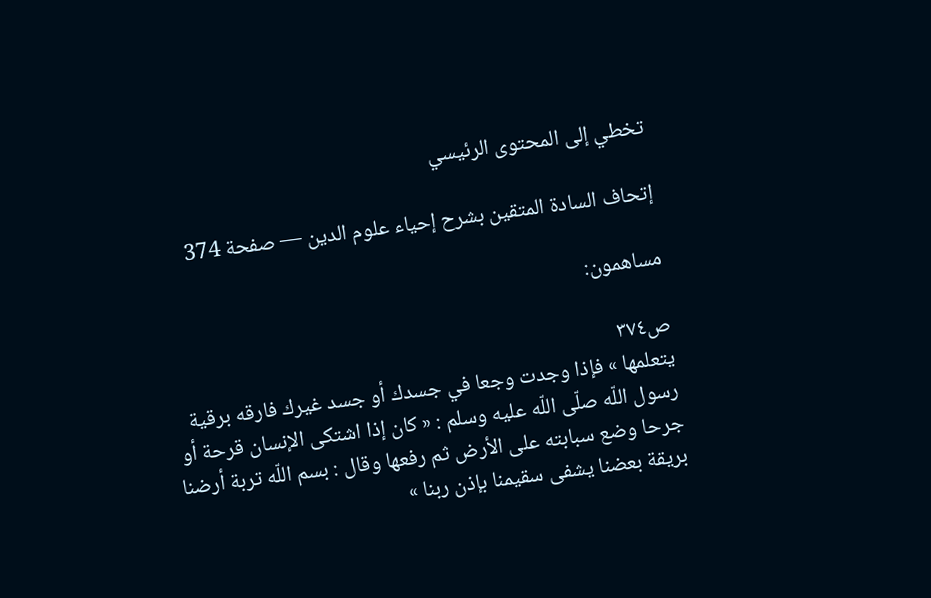تخطي إلى المحتوى الرئيسي

إتحاف السادة المتقين بشرح إحياء علوم الدين — صفحة 374

مساهمون:

ص٣٧٤
يتعلمها » فإذا وجدت وجعا في جسدك أو جسد غيرك فارقه برقية رسول اللّه صلّى اللّه عليه وسلم : « كان إذا اشتكى الإنسان قرحة أو جرحا وضع سبابته على الأرض ثم رفعها وقال : بسم اللّه تربة أرضنا بريقة بعضنا يشفى سقيمنا بإذن ربنا »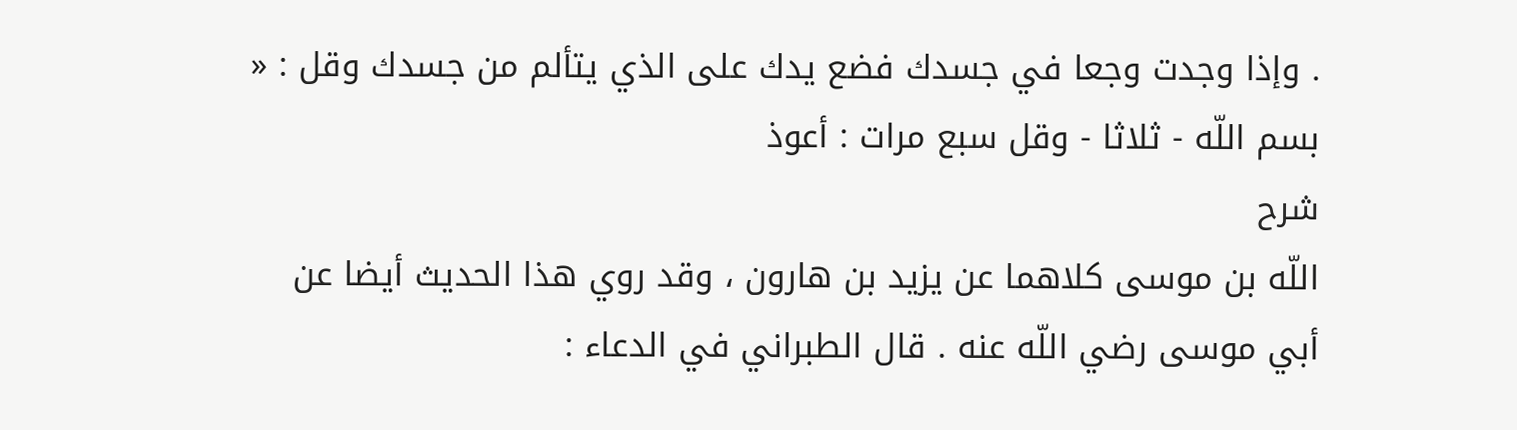. وإذا وجدت وجعا في جسدك فضع يدك على الذي يتألم من جسدك وقل : « بسم اللّه - ثلاثا - وقل سبع مرات : أعوذ
شرح
اللّه بن موسى كلاهما عن يزيد بن هارون ، وقد روي هذا الحديث أيضا عن أبي موسى رضي اللّه عنه . قال الطبراني في الدعاء :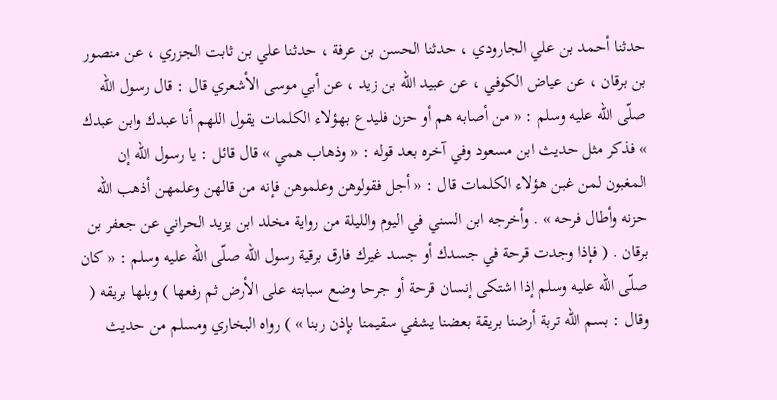حدثنا أحمد بن علي الجارودي ، حدثنا الحسن بن عرفة ، حدثنا علي بن ثابت الجزري ، عن منصور بن برقان ، عن عياض الكوفي ، عن عبيد اللّه بن زيد ، عن أبي موسى الأشعري قال : قال رسول اللّه صلّى اللّه عليه وسلم : « من أصابه هم أو حزن فليدع بهؤلاء الكلمات يقول اللهم أنا عبدك وابن عبدك » فذكر مثل حديث ابن مسعود وفي آخره بعد قوله : « وذهاب همي » قال قائل : يا رسول اللّه إن المغبون لمن غبن هؤلاء الكلمات قال : « أجل فقولوهن وعلموهن فإنه من قالهن وعلمهن أذهب اللّه حزنه وأطال فرحه » . وأخرجه ابن السني في اليوم والليلة من رواية مخلد ابن يزيد الحراني عن جعفر بن برقان . ( فإذا وجدت قرحة في جسدك أو جسد غيرك فارق برقية رسول اللّه صلّى اللّه عليه وسلم : « كان صلّى اللّه عليه وسلم إذا اشتكى إنسان قرحة أو جرحا وضع سبابته على الأرض ثم رفعها ) وبلها بريقه ( وقال : بسم اللّه تربة أرضنا بريقة بعضنا يشفي سقيمنا بإذن ربنا » ) رواه البخاري ومسلم من حديث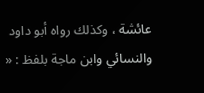عائشة ، وكذلك رواه أبو داود والنسائي وابن ماجة بلفظ : «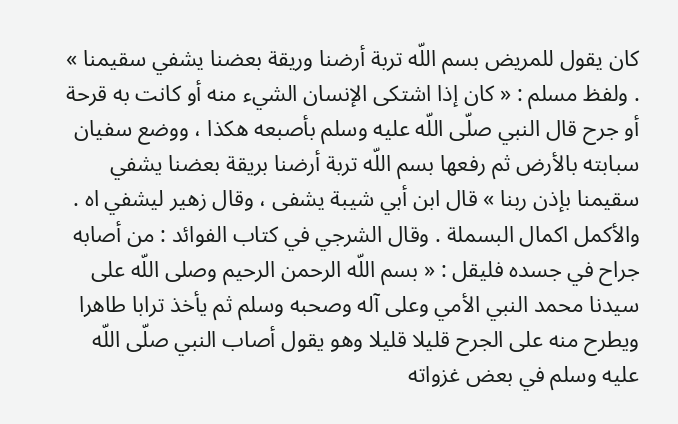كان يقول للمريض بسم اللّه تربة أرضنا وريقة بعضنا يشفي سقيمنا » . ولفظ مسلم : « كان إذا اشتكى الإنسان الشيء منه أو كانت به قرحة أو جرح قال النبي صلّى اللّه عليه وسلم بأصبعه هكذا ، ووضع سفيان سبابته بالأرض ثم رفعها بسم اللّه تربة أرضنا بريقة بعضنا يشفي سقيمنا بإذن ربنا » قال ابن أبي شيبة يشفى ، وقال زهير ليشفي اه . والأكمل اكمال البسملة . وقال الشرجي في كتاب الفوائد : من أصابه جراح في جسده فليقل : « بسم اللّه الرحمن الرحيم وصلى اللّه على سيدنا محمد النبي الأمي وعلى آله وصحبه وسلم ثم يأخذ ترابا طاهرا ويطرح منه على الجرح قليلا قليلا وهو يقول أصاب النبي صلّى اللّه عليه وسلم في بعض غزواته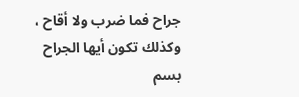جراح فما ضرب ولا أقاح ، وكذلك تكون أيها الجراح بسم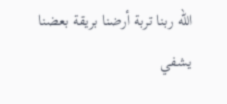اللّه ربنا تربة أرضنا بريقة بعضنا يشفي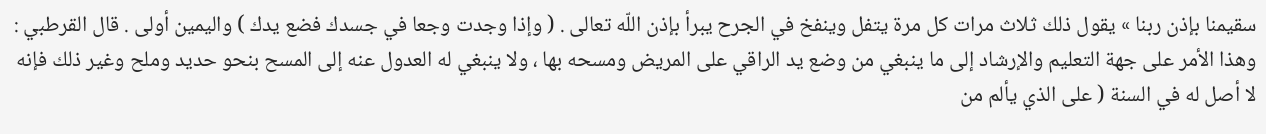سقيمنا بإذن ربنا » يقول ذلك ثلاث مرات كل مرة يتفل وينفخ في الجرح يبرأ بإذن اللّه تعالى . ( وإذا وجدت وجعا في جسدك فضع يدك ) واليمين أولى . قال القرطبي : وهذا الأمر على جهة التعليم والإرشاد إلى ما ينبغي من وضع يد الراقي على المريض ومسحه بها ، ولا ينبغي له العدول عنه إلى المسح بنحو حديد وملح وغير ذلك فإنه لا أصل له في السنة ( على الذي يألم من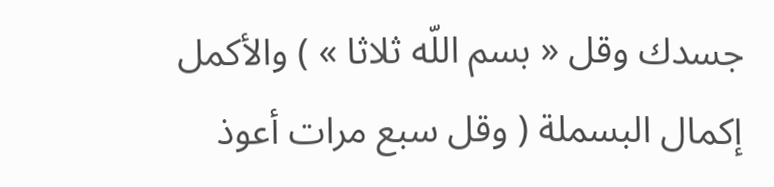جسدك وقل « بسم اللّه ثلاثا » ) والأكمل إكمال البسملة ( وقل سبع مرات أعوذ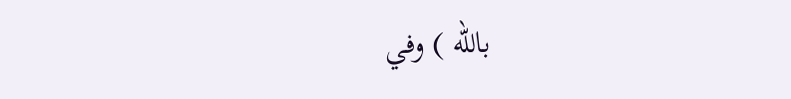باللّه ) وفي